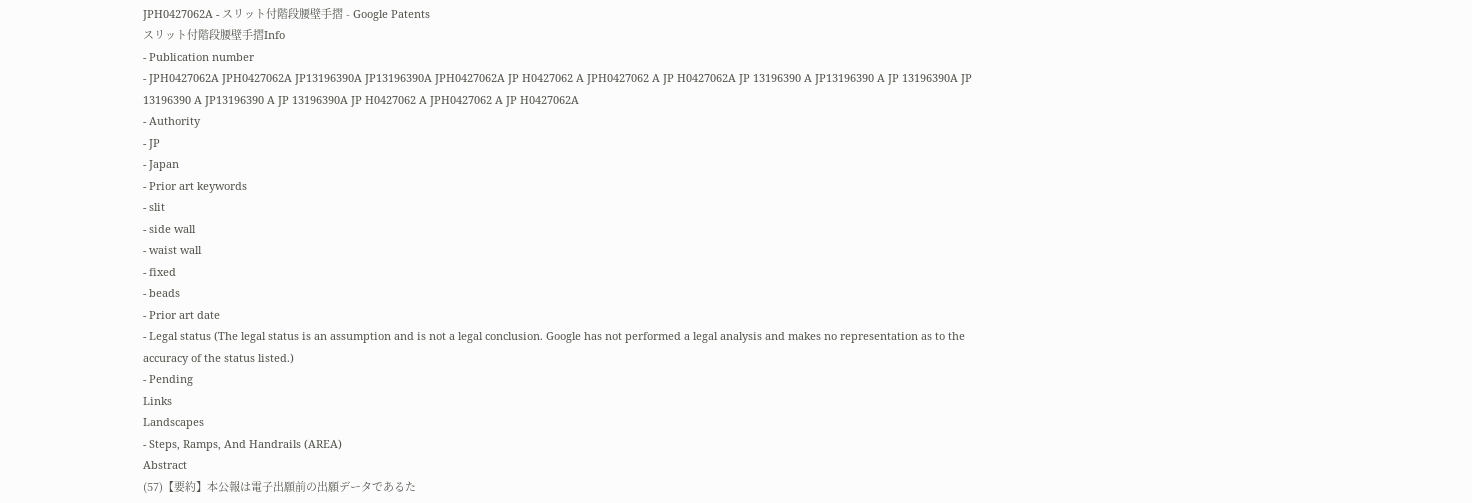JPH0427062A - スリット付階段腰壁手摺 - Google Patents
スリット付階段腰壁手摺Info
- Publication number
- JPH0427062A JPH0427062A JP13196390A JP13196390A JPH0427062A JP H0427062 A JPH0427062 A JP H0427062A JP 13196390 A JP13196390 A JP 13196390A JP 13196390 A JP13196390 A JP 13196390A JP H0427062 A JPH0427062 A JP H0427062A
- Authority
- JP
- Japan
- Prior art keywords
- slit
- side wall
- waist wall
- fixed
- beads
- Prior art date
- Legal status (The legal status is an assumption and is not a legal conclusion. Google has not performed a legal analysis and makes no representation as to the accuracy of the status listed.)
- Pending
Links
Landscapes
- Steps, Ramps, And Handrails (AREA)
Abstract
(57)【要約】本公報は電子出願前の出願データであるた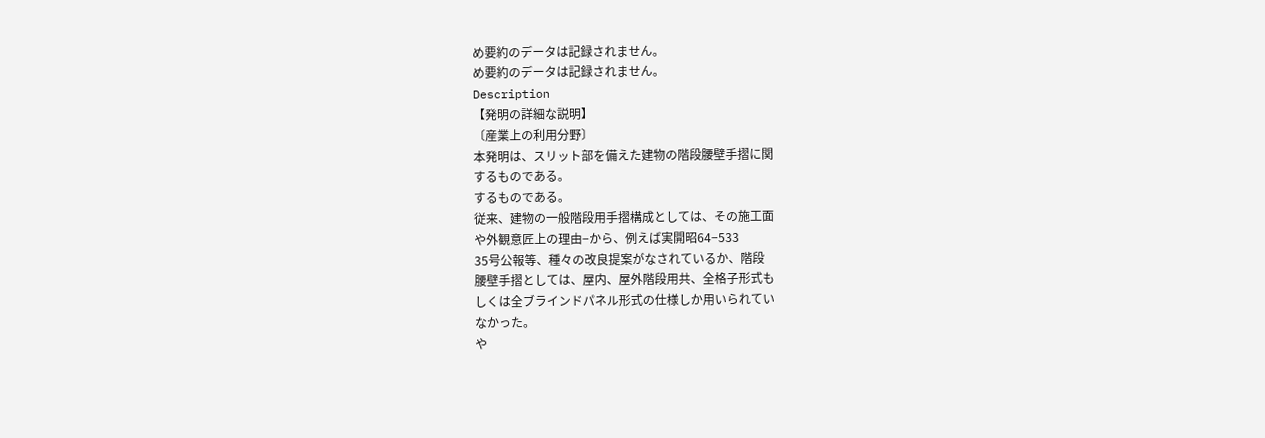め要約のデータは記録されません。
め要約のデータは記録されません。
Description
【発明の詳細な説明】
〔産業上の利用分野〕
本発明は、スリット部を備えた建物の階段腰壁手摺に関
するものである。
するものである。
従来、建物の一般階段用手摺構成としては、その施工面
や外観意匠上の理由−から、例えば実開昭64−533
35号公報等、種々の改良提案がなされているか、階段
腰壁手摺としては、屋内、屋外階段用共、全格子形式も
しくは全ブラインドパネル形式の仕様しか用いられてい
なかった。
や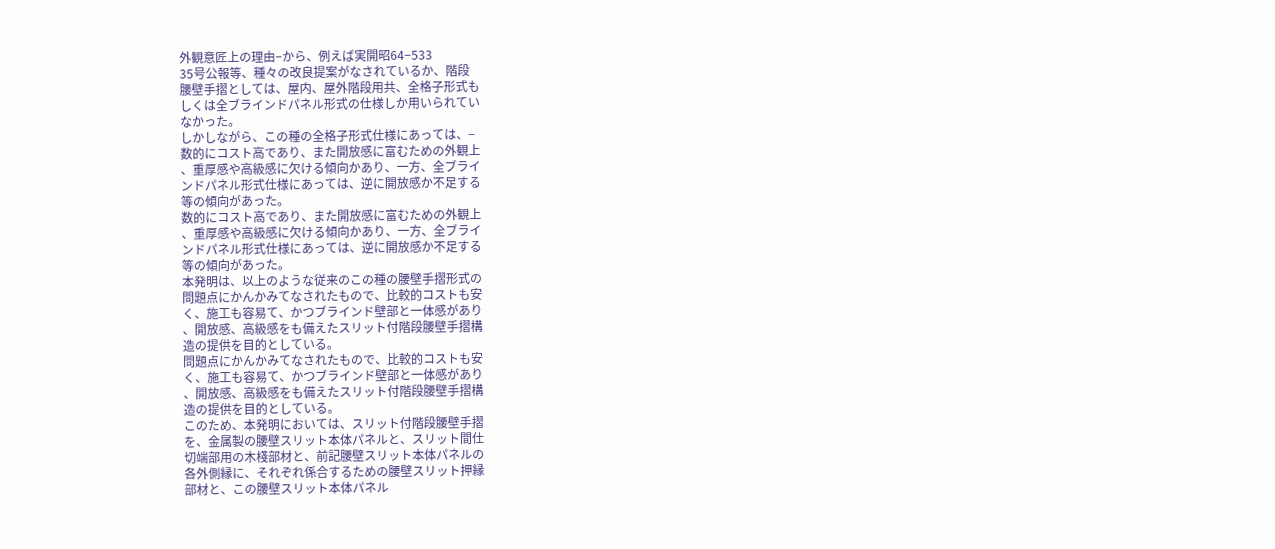外観意匠上の理由−から、例えば実開昭64−533
35号公報等、種々の改良提案がなされているか、階段
腰壁手摺としては、屋内、屋外階段用共、全格子形式も
しくは全ブラインドパネル形式の仕様しか用いられてい
なかった。
しかしながら、この種の全格子形式仕様にあっては、−
数的にコスト高であり、また開放感に富むための外観上
、重厚感や高級感に欠ける傾向かあり、一方、全ブライ
ンドパネル形式仕様にあっては、逆に開放感か不足する
等の傾向があった。
数的にコスト高であり、また開放感に富むための外観上
、重厚感や高級感に欠ける傾向かあり、一方、全ブライ
ンドパネル形式仕様にあっては、逆に開放感か不足する
等の傾向があった。
本発明は、以上のような従来のこの種の腰壁手摺形式の
問題点にかんかみてなされたもので、比較的コストも安
く、施工も容易て、かつブラインド壁部と一体感があり
、開放感、高級感をも備えたスリット付階段腰壁手摺構
造の提供を目的としている。
問題点にかんかみてなされたもので、比較的コストも安
く、施工も容易て、かつブラインド壁部と一体感があり
、開放感、高級感をも備えたスリット付階段腰壁手摺構
造の提供を目的としている。
このため、本発明においては、スリット付階段腰壁手摺
を、金属製の腰壁スリット本体パネルと、スリット間仕
切端部用の木棧部材と、前記腰壁スリット本体パネルの
各外側縁に、それぞれ係合するための腰壁スリット押縁
部材と、この腰壁スリット本体パネル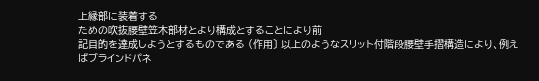上縁部に装着する
ための吹抜腰壁笠木部材とより構成とすることにより前
記目的を達成しようとするものである (作用〕 以上のようなスリット付階段腰壁手摺構造により、例え
ばブラインドパネ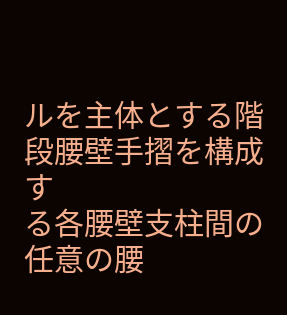ルを主体とする階段腰壁手摺を構成す
る各腰壁支柱間の任意の腰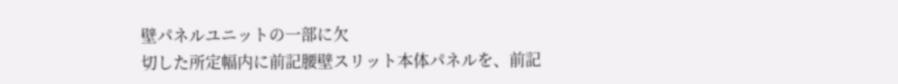壁パネルユニットの一部に欠
切した所定幅内に前記腰壁スリット本体パネルを、前記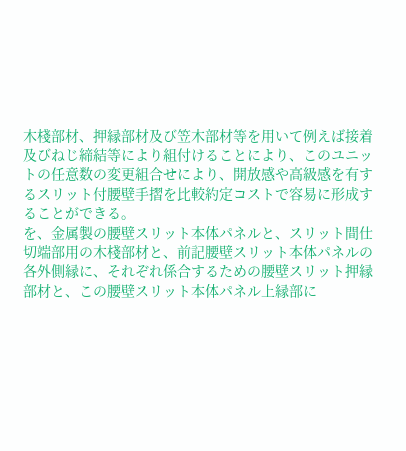木棧部材、押縁部材及び笠木部材等を用いて例えば接着
及びねじ締結等により組付けることにより、このユニッ
トの任意数の変更組合せにより、開放感や高級感を有す
るスリット付腰壁手摺を比較約定コストで容易に形成す
ることができる。
を、金属製の腰壁スリット本体パネルと、スリット間仕
切端部用の木棧部材と、前記腰壁スリット本体パネルの
各外側縁に、それぞれ係合するための腰壁スリット押縁
部材と、この腰壁スリット本体パネル上縁部に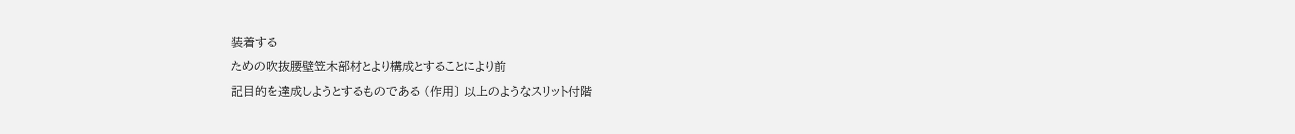装着する
ための吹抜腰壁笠木部材とより構成とすることにより前
記目的を達成しようとするものである (作用〕 以上のようなスリット付階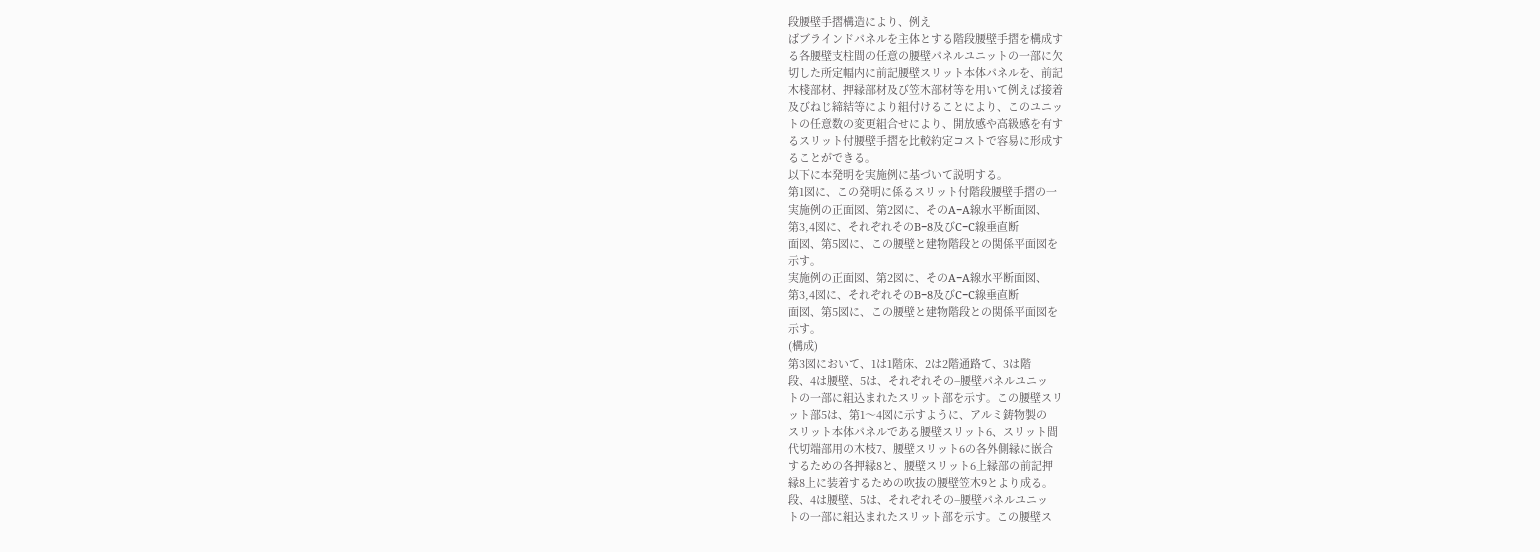段腰壁手摺構造により、例え
ばブラインドパネルを主体とする階段腰壁手摺を構成す
る各腰壁支柱間の任意の腰壁パネルユニットの一部に欠
切した所定幅内に前記腰壁スリット本体パネルを、前記
木棧部材、押縁部材及び笠木部材等を用いて例えば接着
及びねじ締結等により組付けることにより、このユニッ
トの任意数の変更組合せにより、開放感や高級感を有す
るスリット付腰壁手摺を比較約定コストで容易に形成す
ることができる。
以下に本発明を実施例に基づいて説明する。
第1図に、この発明に係るスリット付階段腰壁手摺の一
実施例の正面図、第2図に、そのA−A線水平断面図、
第3,4図に、それぞれそのB−8及びC−C線垂直断
面図、第5図に、この腰壁と建物階段との関係平面図を
示す。
実施例の正面図、第2図に、そのA−A線水平断面図、
第3,4図に、それぞれそのB−8及びC−C線垂直断
面図、第5図に、この腰壁と建物階段との関係平面図を
示す。
(構成)
第3図において、1は1階床、2は2階通路て、3は階
段、4は腰壁、5は、それぞれその−腰壁パネルユニッ
トの一部に組込まれたスリット部を示す。この腰壁スリ
ット部5は、第1〜4図に示すように、アルミ鋳物製の
スリット本体パネルである腰壁スリット6、スリット間
代切端部用の木枝7、腰壁スリット6の各外側縁に嵌合
するための各押縁8と、腰壁スリット6上縁部の前記押
縁8上に装着するための吹抜の腰壁笠木9とより成る。
段、4は腰壁、5は、それぞれその−腰壁パネルユニッ
トの一部に組込まれたスリット部を示す。この腰壁ス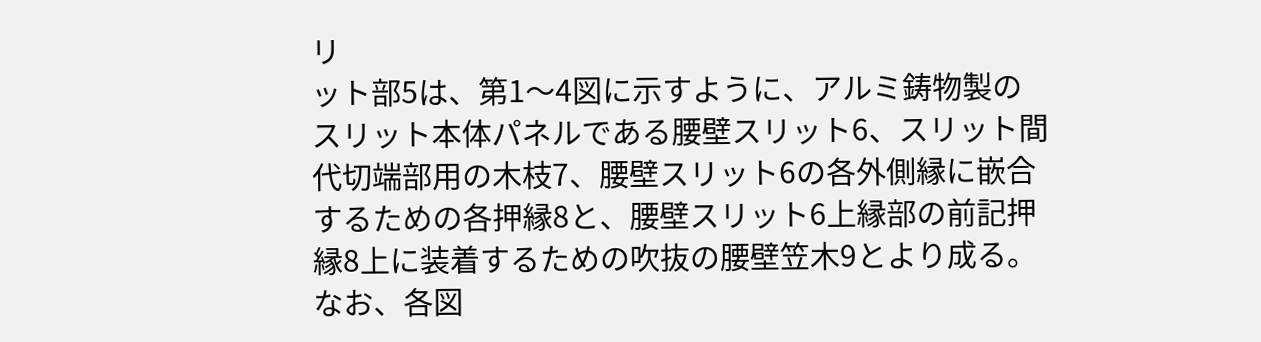リ
ット部5は、第1〜4図に示すように、アルミ鋳物製の
スリット本体パネルである腰壁スリット6、スリット間
代切端部用の木枝7、腰壁スリット6の各外側縁に嵌合
するための各押縁8と、腰壁スリット6上縁部の前記押
縁8上に装着するための吹抜の腰壁笠木9とより成る。
なお、各図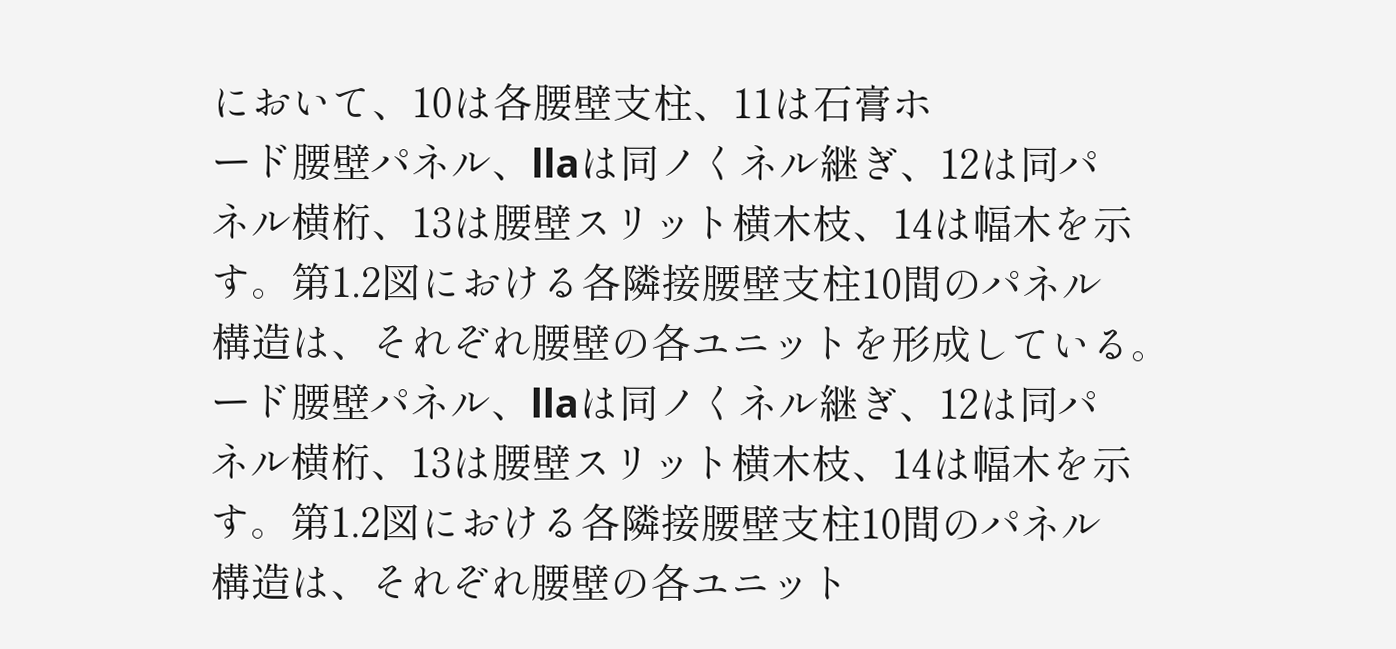において、10は各腰壁支柱、11は石膏ホ
ード腰壁パネル、llaは同ノくネル継ぎ、12は同パ
ネル横桁、13は腰壁スリット横木枝、14は幅木を示
す。第1.2図における各隣接腰壁支柱10間のパネル
構造は、それぞれ腰壁の各ユニットを形成している。
ード腰壁パネル、llaは同ノくネル継ぎ、12は同パ
ネル横桁、13は腰壁スリット横木枝、14は幅木を示
す。第1.2図における各隣接腰壁支柱10間のパネル
構造は、それぞれ腰壁の各ユニット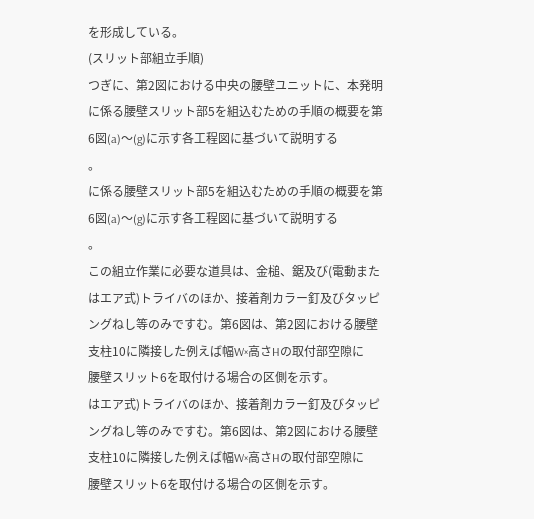を形成している。
(スリット部組立手順)
つぎに、第2図における中央の腰壁ユニットに、本発明
に係る腰壁スリット部5を組込むための手順の概要を第
6図(a)〜(g)に示す各工程図に基づいて説明する
。
に係る腰壁スリット部5を組込むための手順の概要を第
6図(a)〜(g)に示す各工程図に基づいて説明する
。
この組立作業に必要な道具は、金槌、鋸及び(電動また
はエア式)トライバのほか、接着剤カラー釘及びタッピ
ングねし等のみですむ。第6図は、第2図における腰壁
支柱10に隣接した例えば幅W×高さHの取付部空隙に
腰壁スリット6を取付ける場合の区側を示す。
はエア式)トライバのほか、接着剤カラー釘及びタッピ
ングねし等のみですむ。第6図は、第2図における腰壁
支柱10に隣接した例えば幅W×高さHの取付部空隙に
腰壁スリット6を取付ける場合の区側を示す。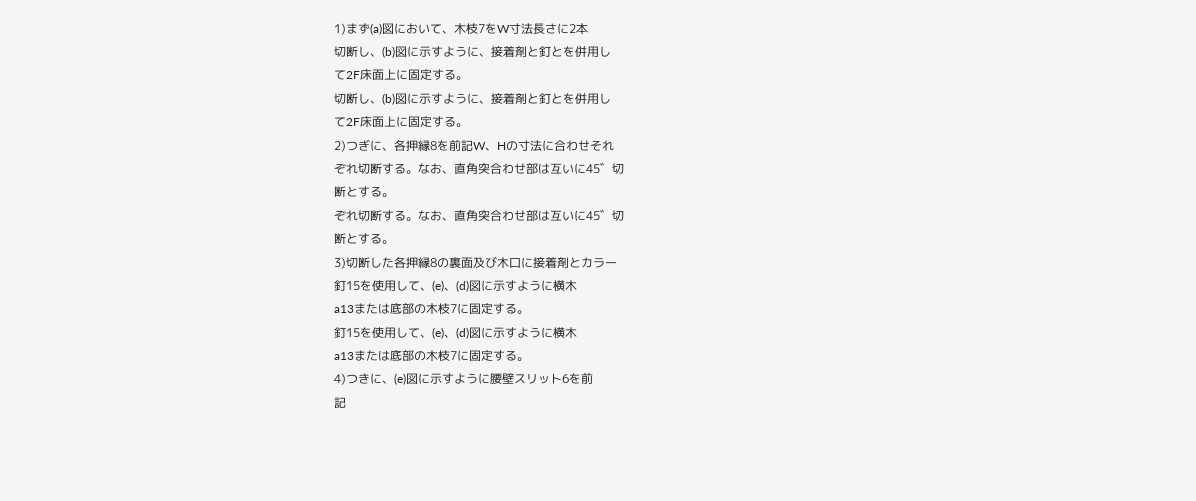1)まず(a)図において、木枝7をW寸法長さに2本
切断し、(b)図に示すように、接着剤と釘とを併用し
て2F床面上に固定する。
切断し、(b)図に示すように、接着剤と釘とを併用し
て2F床面上に固定する。
2)つぎに、各押縁8を前記W、Hの寸法に合わせそれ
ぞれ切断する。なお、直角突合わせ部は互いに45゛切
断とする。
ぞれ切断する。なお、直角突合わせ部は互いに45゛切
断とする。
3)切断した各押縁8の裏面及び木口に接着剤とカラー
釘15を使用して、(e)、(d)図に示すように横木
a13または底部の木枝7に固定する。
釘15を使用して、(e)、(d)図に示すように横木
a13または底部の木枝7に固定する。
4)つきに、(e)図に示すように腰壁スリット6を前
記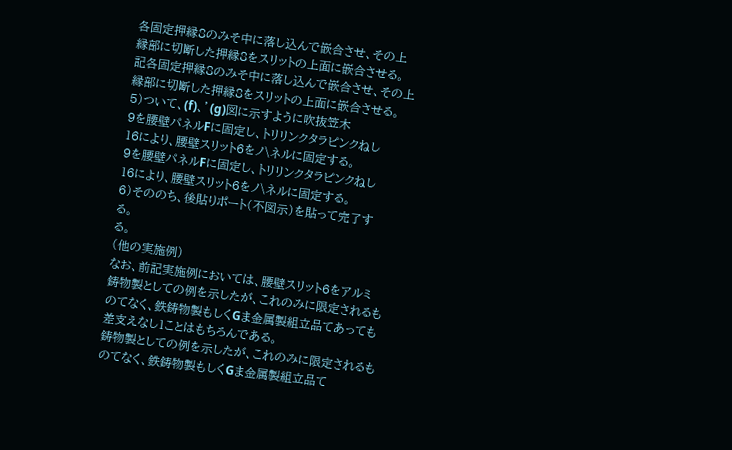各固定押縁8のみそ中に落し込んで嵌合させ、その上
縁部に切断した押縁8をスリットの上面に嵌合させる。
記各固定押縁8のみそ中に落し込んで嵌合させ、その上
縁部に切断した押縁8をスリットの上面に嵌合させる。
5)ついて、(f)、’(g)図に示すように吹抜笠木
9を腰壁パネルFに固定し、トリリンクタラピンクねし
16により、腰壁スリット6をノ\ネルに固定する。
9を腰壁パネルFに固定し、トリリンクタラピンクねし
16により、腰壁スリット6をノ\ネルに固定する。
6)そののち、後貼りポート(不図示)を貼って完了す
る。
る。
(他の実施例)
なお、前記実施例においては、腰壁スリット6をアルミ
鋳物製としての例を示したが、これのみに限定されるも
のてなく、鉄鋳物製もしくGま金属製組立品てあっても
差支えなし1ことはもちろんである。
鋳物製としての例を示したが、これのみに限定されるも
のてなく、鉄鋳物製もしくGま金属製組立品て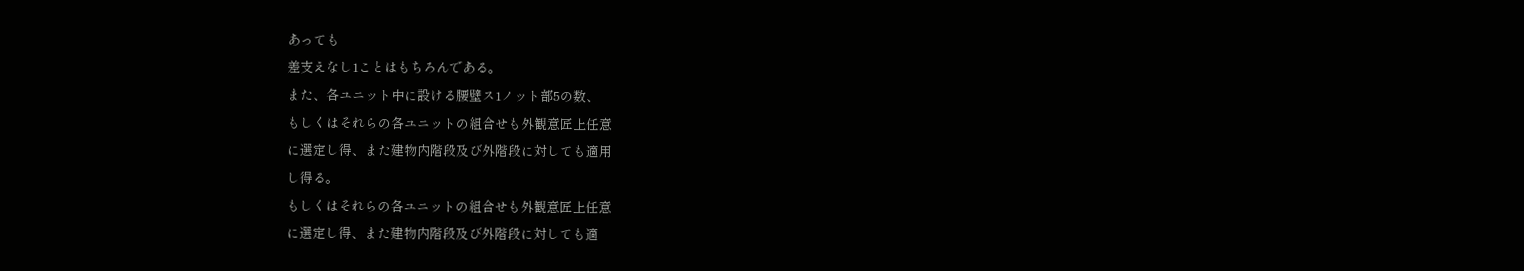あっても
差支えなし1ことはもちろんである。
また、各ユニット中に設ける腰壁ス1ノット部5の数、
もしくはそれらの各ユニットの組合せも外観意匠上任意
に選定し得、また建物内階段及び外階段に対しても適用
し得る。
もしくはそれらの各ユニットの組合せも外観意匠上任意
に選定し得、また建物内階段及び外階段に対しても適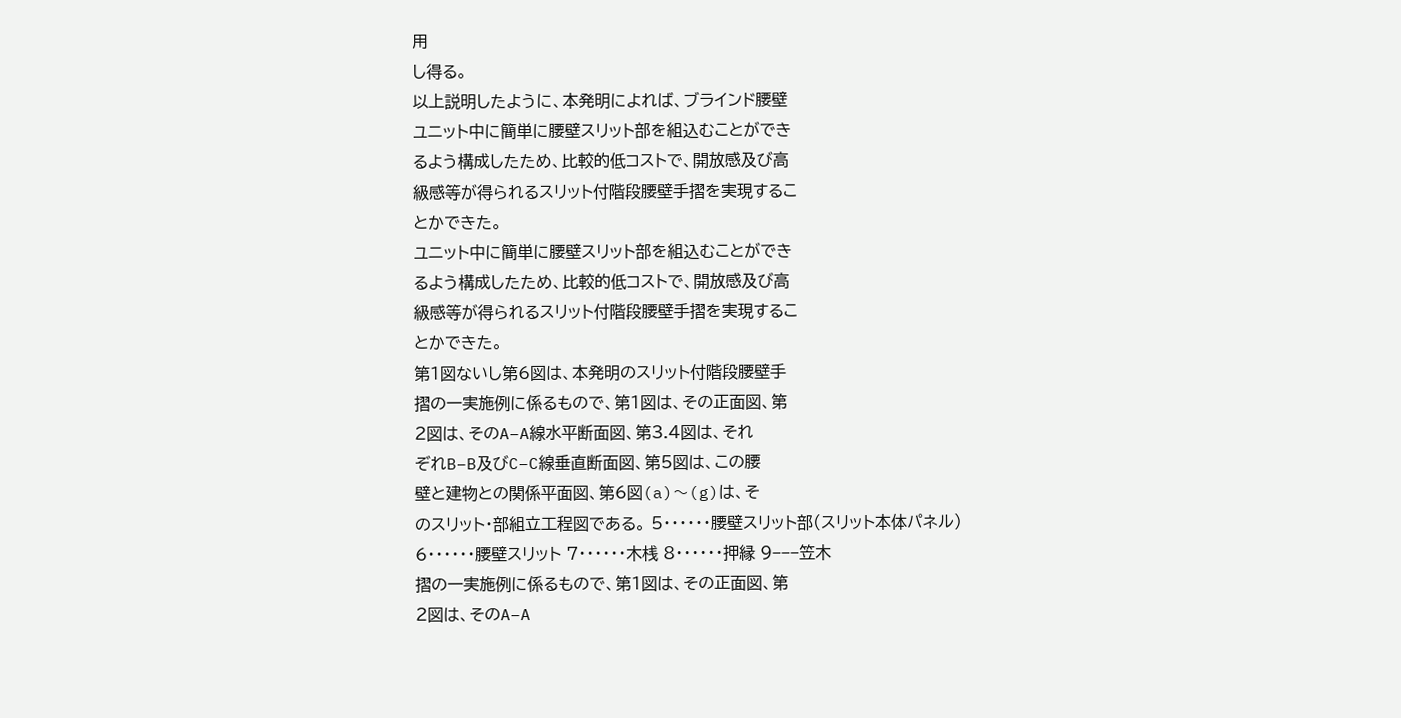用
し得る。
以上説明したように、本発明によれば、ブラインド腰壁
ユニット中に簡単に腰壁スリット部を組込むことができ
るよう構成したため、比較的低コストで、開放感及び高
級感等が得られるスリット付階段腰壁手摺を実現するこ
とかできた。
ユニット中に簡単に腰壁スリット部を組込むことができ
るよう構成したため、比較的低コストで、開放感及び高
級感等が得られるスリット付階段腰壁手摺を実現するこ
とかできた。
第1図ないし第6図は、本発明のスリット付階段腰壁手
摺の一実施例に係るもので、第1図は、その正面図、第
2図は、そのA−A線水平断面図、第3.4図は、それ
ぞれB−B及びC−C線垂直断面図、第5図は、この腰
壁と建物との関係平面図、第6図(a)〜(g)は、そ
のスリット・部組立工程図である。 5・・・・・・腰壁スリット部(スリット本体パネル)
6・・・・・・腰壁スリット 7・・・・・・木桟 8・・・・・・押縁 9−−−笠木
摺の一実施例に係るもので、第1図は、その正面図、第
2図は、そのA−A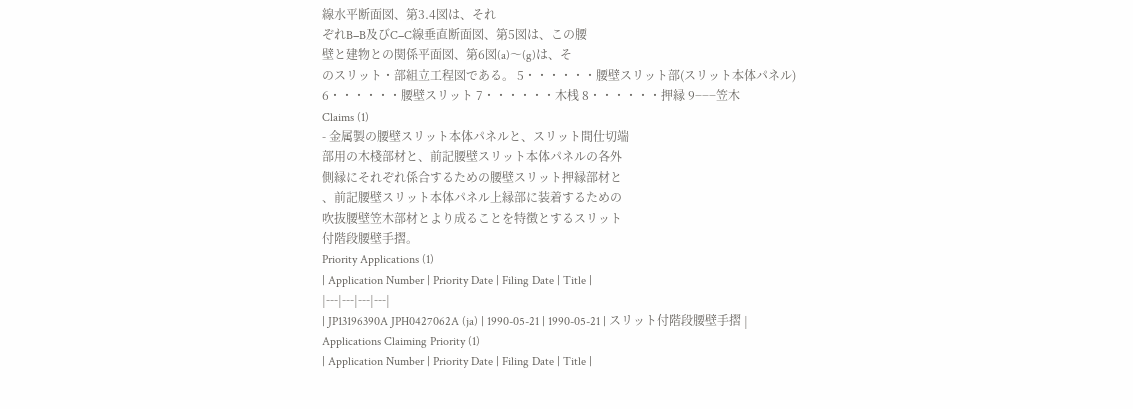線水平断面図、第3.4図は、それ
ぞれB−B及びC−C線垂直断面図、第5図は、この腰
壁と建物との関係平面図、第6図(a)〜(g)は、そ
のスリット・部組立工程図である。 5・・・・・・腰壁スリット部(スリット本体パネル)
6・・・・・・腰壁スリット 7・・・・・・木桟 8・・・・・・押縁 9−−−笠木
Claims (1)
- 金属製の腰壁スリット本体パネルと、スリット間仕切端
部用の木棧部材と、前記腰壁スリット本体パネルの各外
側縁にそれぞれ係合するための腰壁スリット押縁部材と
、前記腰壁スリット本体パネル上縁部に装着するための
吹抜腰壁笠木部材とより成ることを特徴とするスリット
付階段腰壁手摺。
Priority Applications (1)
| Application Number | Priority Date | Filing Date | Title |
|---|---|---|---|
| JP13196390A JPH0427062A (ja) | 1990-05-21 | 1990-05-21 | スリット付階段腰壁手摺 |
Applications Claiming Priority (1)
| Application Number | Priority Date | Filing Date | Title |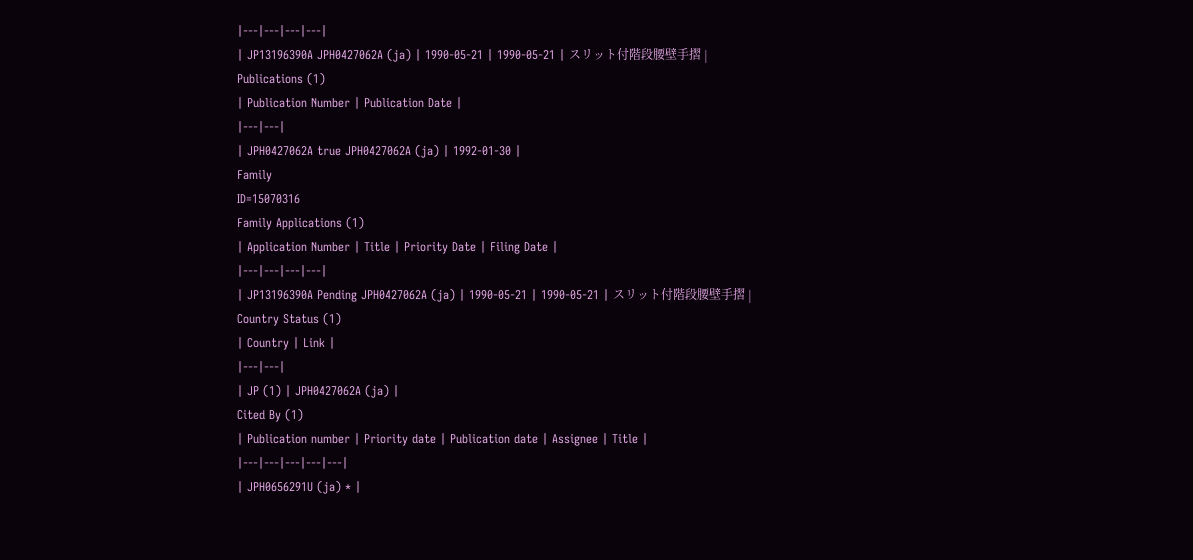|---|---|---|---|
| JP13196390A JPH0427062A (ja) | 1990-05-21 | 1990-05-21 | スリット付階段腰壁手摺 |
Publications (1)
| Publication Number | Publication Date |
|---|---|
| JPH0427062A true JPH0427062A (ja) | 1992-01-30 |
Family
ID=15070316
Family Applications (1)
| Application Number | Title | Priority Date | Filing Date |
|---|---|---|---|
| JP13196390A Pending JPH0427062A (ja) | 1990-05-21 | 1990-05-21 | スリット付階段腰壁手摺 |
Country Status (1)
| Country | Link |
|---|---|
| JP (1) | JPH0427062A (ja) |
Cited By (1)
| Publication number | Priority date | Publication date | Assignee | Title |
|---|---|---|---|---|
| JPH0656291U (ja) * |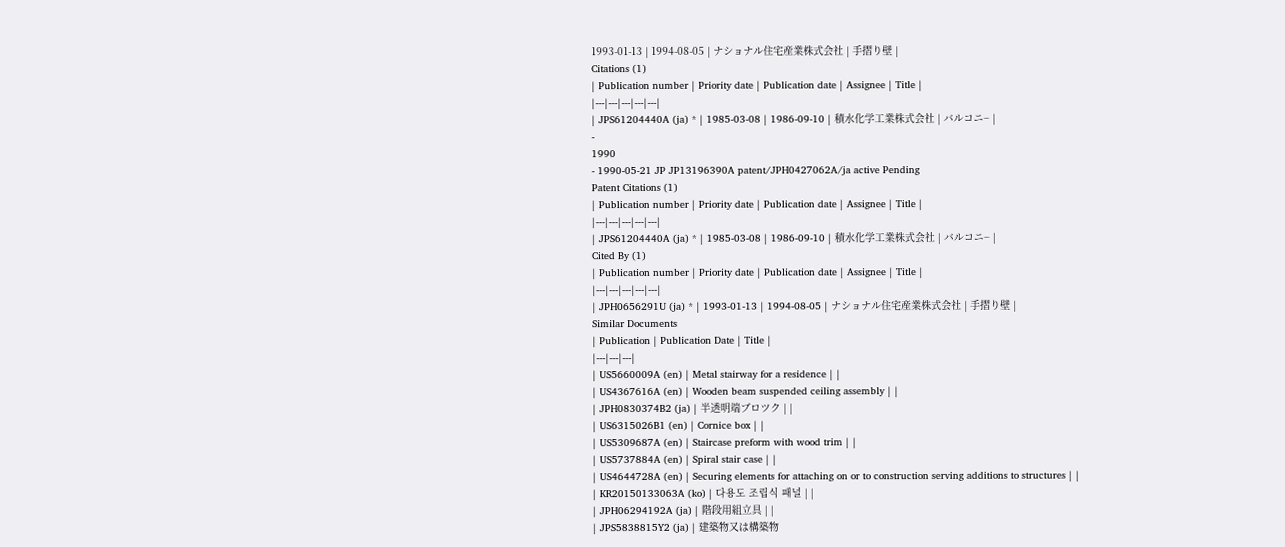1993-01-13 | 1994-08-05 | ナショナル住宅産業株式会社 | 手摺り壁 |
Citations (1)
| Publication number | Priority date | Publication date | Assignee | Title |
|---|---|---|---|---|
| JPS61204440A (ja) * | 1985-03-08 | 1986-09-10 | 積水化学工業株式会社 | バルコニ− |
-
1990
- 1990-05-21 JP JP13196390A patent/JPH0427062A/ja active Pending
Patent Citations (1)
| Publication number | Priority date | Publication date | Assignee | Title |
|---|---|---|---|---|
| JPS61204440A (ja) * | 1985-03-08 | 1986-09-10 | 積水化学工業株式会社 | バルコニ− |
Cited By (1)
| Publication number | Priority date | Publication date | Assignee | Title |
|---|---|---|---|---|
| JPH0656291U (ja) * | 1993-01-13 | 1994-08-05 | ナショナル住宅産業株式会社 | 手摺り壁 |
Similar Documents
| Publication | Publication Date | Title |
|---|---|---|
| US5660009A (en) | Metal stairway for a residence | |
| US4367616A (en) | Wooden beam suspended ceiling assembly | |
| JPH0830374B2 (ja) | 半透明端ブロツク | |
| US6315026B1 (en) | Cornice box | |
| US5309687A (en) | Staircase preform with wood trim | |
| US5737884A (en) | Spiral stair case | |
| US4644728A (en) | Securing elements for attaching on or to construction serving additions to structures | |
| KR20150133063A (ko) | 다용도 조립식 패널 | |
| JPH06294192A (ja) | 階段用組立具 | |
| JPS5838815Y2 (ja) | 建築物又は構築物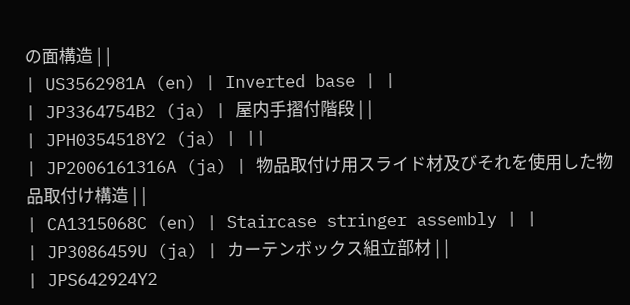の面構造 | |
| US3562981A (en) | Inverted base | |
| JP3364754B2 (ja) | 屋内手摺付階段 | |
| JPH0354518Y2 (ja) | ||
| JP2006161316A (ja) | 物品取付け用スライド材及びそれを使用した物品取付け構造 | |
| CA1315068C (en) | Staircase stringer assembly | |
| JP3086459U (ja) | カーテンボックス組立部材 | |
| JPS642924Y2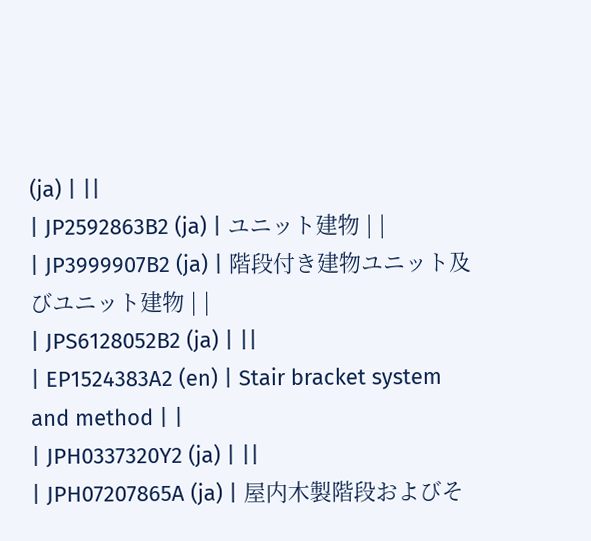(ja) | ||
| JP2592863B2 (ja) | ユニット建物 | |
| JP3999907B2 (ja) | 階段付き建物ユニット及びユニット建物 | |
| JPS6128052B2 (ja) | ||
| EP1524383A2 (en) | Stair bracket system and method | |
| JPH0337320Y2 (ja) | ||
| JPH07207865A (ja) | 屋内木製階段およびそ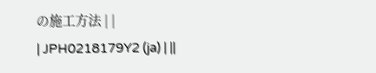の施工方法 | |
| JPH0218179Y2 (ja) | ||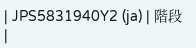| JPS5831940Y2 (ja) | 階段 |